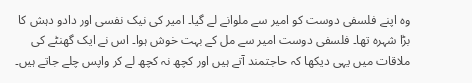وہ اپنے فلسفی دوست کو امیر سے ملوانے لے گیا۔ امیر کی نیک نفسی اور دادو دہش کا بڑا شہرہ تھا۔ فلسفی دوست امیر سے مل کے بہت خوش ہوا۔ اس نے ایک گھنٹے کی ملاقات میں یہی دیکھا کہ حاجتمند آتے ہیں اور کچھ نہ کچھ لے کر واپس چلے جاتے ہیں۔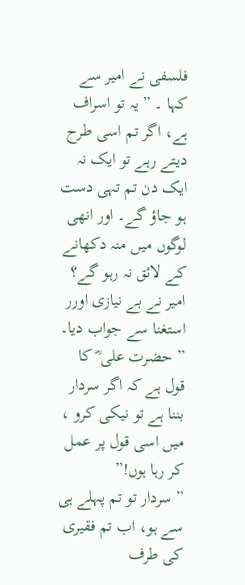فلسفی نے امیر سے کہا ۔ ” یہ تو اسراف ہے، اگر تم اسی طرح دیتے رہے تو ایک نہ ایک دن تم تہی دست ہو جاؤ گے۔ اور انھی لوگوں میں منہ دکھانے کے لائق نہ رہو گے؟
امیر نے بے نیازی اورر استغنا سے جواب دیا۔ ” حضرت علی ؓ کا قول ہے کہ اگر سردار بننا ہے تو نیکی کرو ، میں اسی قول پر عمل کر رہا ہوں!”
” سردار تو تم پہلے ہی سے ہو، اب تم فقیری کی طرف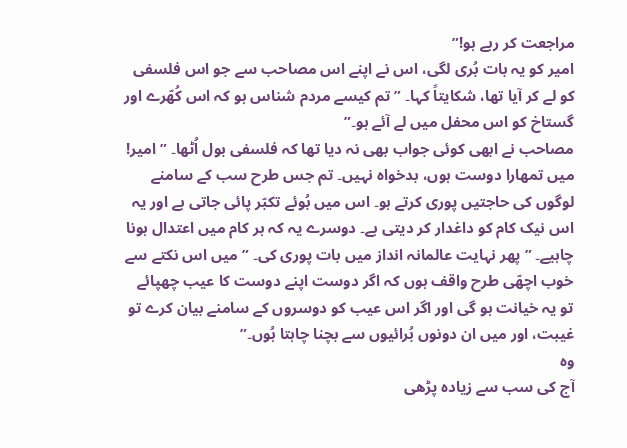مراجعت کر رہے ہو!”
امیر کو یہ بات بُری لگی، اس نے اپنے اس مصاحب سے جو اس فلسفی کو لے کر آیا تھا، شکایتاً کہا۔ ” تم کیسے مردم شناس ہو کہ اس کُھّرے اور گستاخ کو اس محفل میں لے آئے ہو۔”
مصاحب نے ابھی کوئی جواب بھی نہ دیا تھا کہ فلسفی بول اُٹھا۔ ” امیر! میں تمھارا دوست ہوں، بدخواہ نہیں۔ تم جس طرح سب کے سامنے لوگوں کی حاجتیں پوری کرتے ہو۔ اس میں بُوئے تکبّر پائی جاتی ہے اور یہ اس نیک کام کو داغدار کر دیتی ہے۔ دوسرے یہ کہ ہر کام میں اعتدال ہونا چاہیے۔ ” پھر نہایت عالمانہ انداز میں بات پوری کی۔ ” میں اس نکتے سے خوب اچھّی طرح واقف ہوں کہ اگر دوست اپنے دوست کا عیب چھپائے تو یہ خیانت ہو گی اور اگر اس عیب کو دوسروں کے سامنے بیان کرے تو غیبت، اور میں ان دونوں بُرائیوں سے بچنا چاہتا ہُوں۔”
وہ
آج کی سب سے زیادہ پڑھی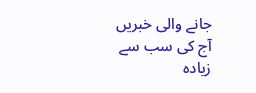جانے والی خبریں
آج کی سب سے زیادہ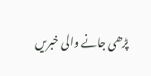پڑھی جانے والی خبریں